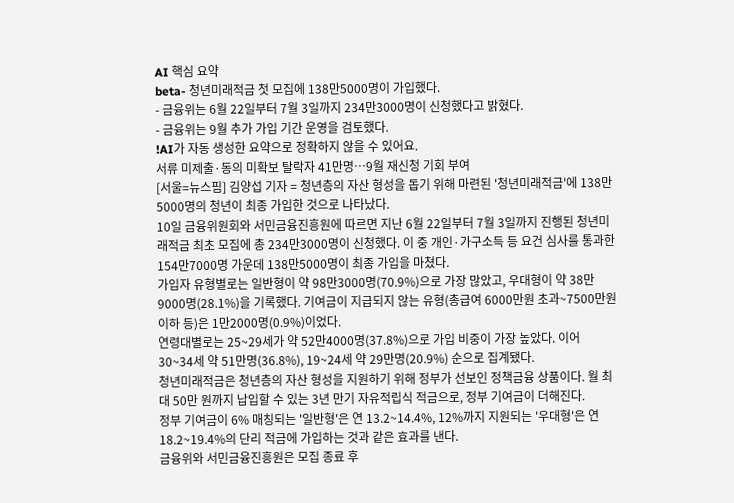AI 핵심 요약
beta- 청년미래적금 첫 모집에 138만5000명이 가입했다.
- 금융위는 6월 22일부터 7월 3일까지 234만3000명이 신청했다고 밝혔다.
- 금융위는 9월 추가 가입 기간 운영을 검토했다.
!AI가 자동 생성한 요약으로 정확하지 않을 수 있어요.
서류 미제출·동의 미확보 탈락자 41만명…9월 재신청 기회 부여
[서울=뉴스핌] 김양섭 기자 = 청년층의 자산 형성을 돕기 위해 마련된 '청년미래적금'에 138만5000명의 청년이 최종 가입한 것으로 나타났다.
10일 금융위원회와 서민금융진흥원에 따르면 지난 6월 22일부터 7월 3일까지 진행된 청년미래적금 최초 모집에 총 234만3000명이 신청했다. 이 중 개인·가구소득 등 요건 심사를 통과한 154만7000명 가운데 138만5000명이 최종 가입을 마쳤다.
가입자 유형별로는 일반형이 약 98만3000명(70.9%)으로 가장 많았고, 우대형이 약 38만9000명(28.1%)을 기록했다. 기여금이 지급되지 않는 유형(총급여 6000만원 초과~7500만원 이하 등)은 1만2000명(0.9%)이었다.
연령대별로는 25~29세가 약 52만4000명(37.8%)으로 가입 비중이 가장 높았다. 이어 30~34세 약 51만명(36.8%), 19~24세 약 29만명(20.9%) 순으로 집계됐다.
청년미래적금은 청년층의 자산 형성을 지원하기 위해 정부가 선보인 정책금융 상품이다. 월 최대 50만 원까지 납입할 수 있는 3년 만기 자유적립식 적금으로, 정부 기여금이 더해진다.
정부 기여금이 6% 매칭되는 '일반형'은 연 13.2~14.4%, 12%까지 지원되는 '우대형'은 연 18.2~19.4%의 단리 적금에 가입하는 것과 같은 효과를 낸다.
금융위와 서민금융진흥원은 모집 종료 후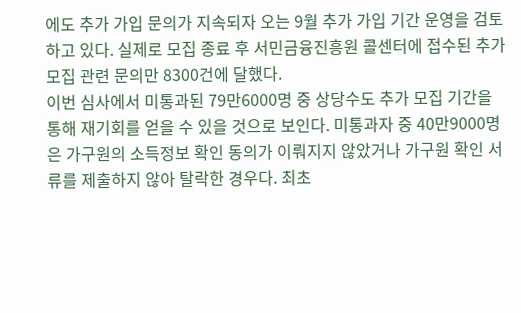에도 추가 가입 문의가 지속되자 오는 9월 추가 가입 기간 운영을 검토하고 있다. 실제로 모집 종료 후 서민금융진흥원 콜센터에 접수된 추가 모집 관련 문의만 8300건에 달했다.
이번 심사에서 미통과된 79만6000명 중 상당수도 추가 모집 기간을 통해 재기회를 얻을 수 있을 것으로 보인다. 미통과자 중 40만9000명은 가구원의 소득정보 확인 동의가 이뤄지지 않았거나 가구원 확인 서류를 제출하지 않아 탈락한 경우다. 최초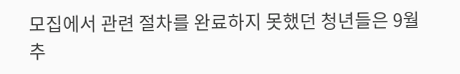모집에서 관련 절차를 완료하지 못했던 청년들은 9월 추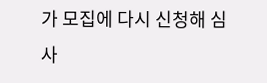가 모집에 다시 신청해 심사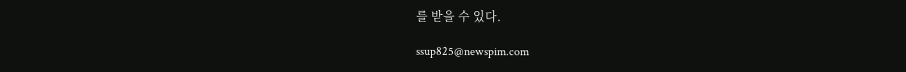를 받을 수 있다.

ssup825@newspim.com